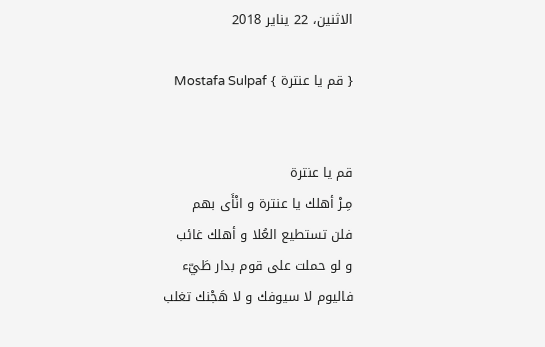الاثنين، 22 يناير 2018

{ قم يا عنترة } Mostafa Sulpaf


قم يا عنترة
مِـرْ أهلك يا عنترة و انْأَى بهم
فلن تستطيع العُلا و أهلك غائب
و لو حملت على قوم بدار طَيّء
فاليوم لا سيوفك و لا هَجْنك تغلب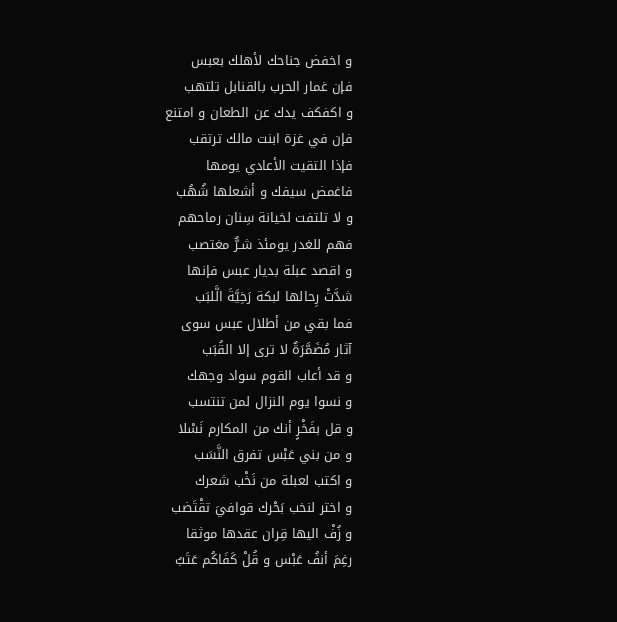و اخفض جناحك لأهلك بعبس
فإن غمار الحرب بالقنابل تلتهب
و اكفكف يدك عن الطعان و امتنع
فإن في غزة ابنت مالك ترتقب
فإذا التقيت الأعادي يومها
فاغمض سيفك و أشعلها شُهُب
و لا تلتفت لخيانة سِنان رماحهم
فهم للغدر يومئذ شـرٌّ مغتصب
و اقصد عبلة بديار عبس فإنها
شدَّتْ رِحالها لبكة رَخِيَّةَ الَّلبَب
فما بقي من أطلال عبس سوى
آثار مُضَمَّرَةٌ لا ترى إلا القُبَب
و قد أعاب القوم سواد وجهك
و نسوا يوم النزال لمن تنتسب
و قل بفَخْرٍ أنك من المكارم نَسْلا
و من بني عَبْس تفرق النَّسَب
و اكتب لعبلة من نَخْب شعرك
و اختر لنخب بَحْرك قوافيَ تقْتَضب
و زُفْ اليها قِران عقدها موثقا
رغِمَ أنفُ عَبْس و قُلْ كَفَاكُم عَتَبُ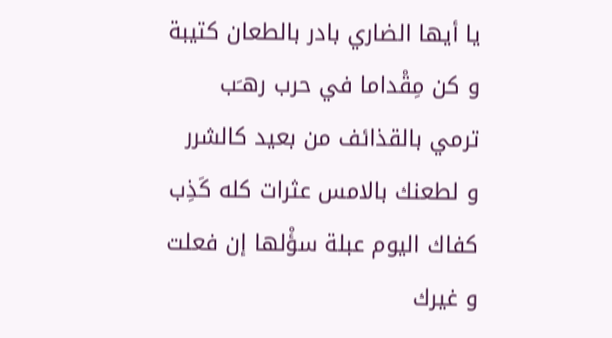يا أيها الضاري بادر بالطعان كتيبة
و كن مِقْداما في حرب رهـَب
ترمي بالقذائف من بعيد كالشرر
و لطعنك بالامس عثرات كله كَذِب
كفاك اليوم عبلة سؤْلها إن فعلت
و غيرك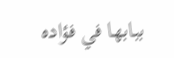ببابها في فؤاده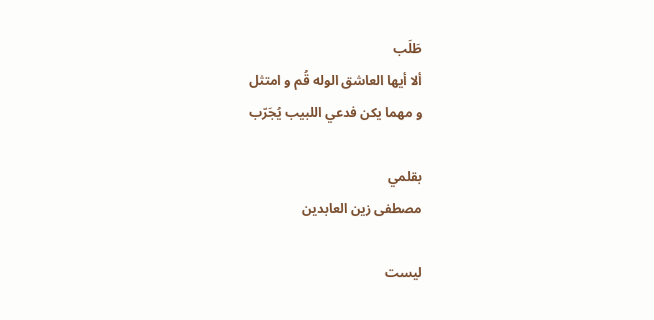طَلَب
ألا أيها العاشق الوله قُم و امتثل
و مهما يكن فدعي اللبيب يُجَرّب

بقلمي
مصطفى زين العابدين

ليست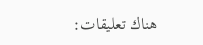هناك تعليقات: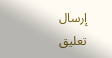إرسال تعليق